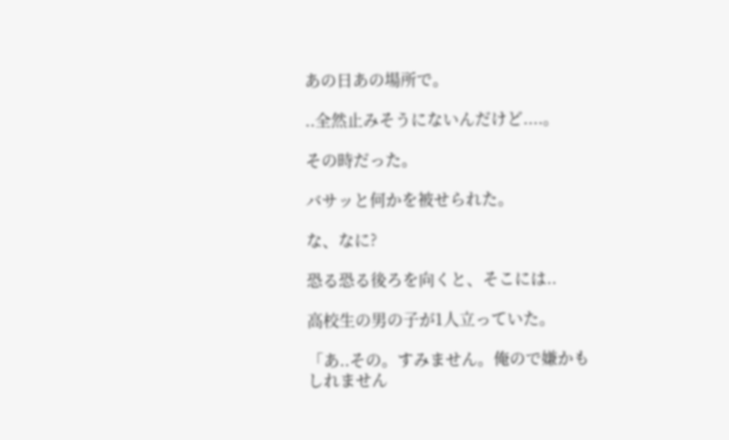あの日あの場所で。

..全然止みそうにないんだけど....。

その時だった。

バサッと何かを被せられた。

な、なに?

恐る恐る後ろを向くと、そこには..

高校生の男の子が1人立っていた。

「あ..その。すみません。俺ので嫌かも
しれません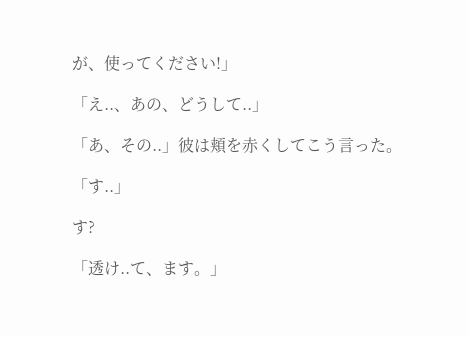が、使ってください!」

「え..、あの、どうして..」

「あ、その..」彼は頬を赤くしてこう言った。

「す..」

す?

「透け..て、ます。」